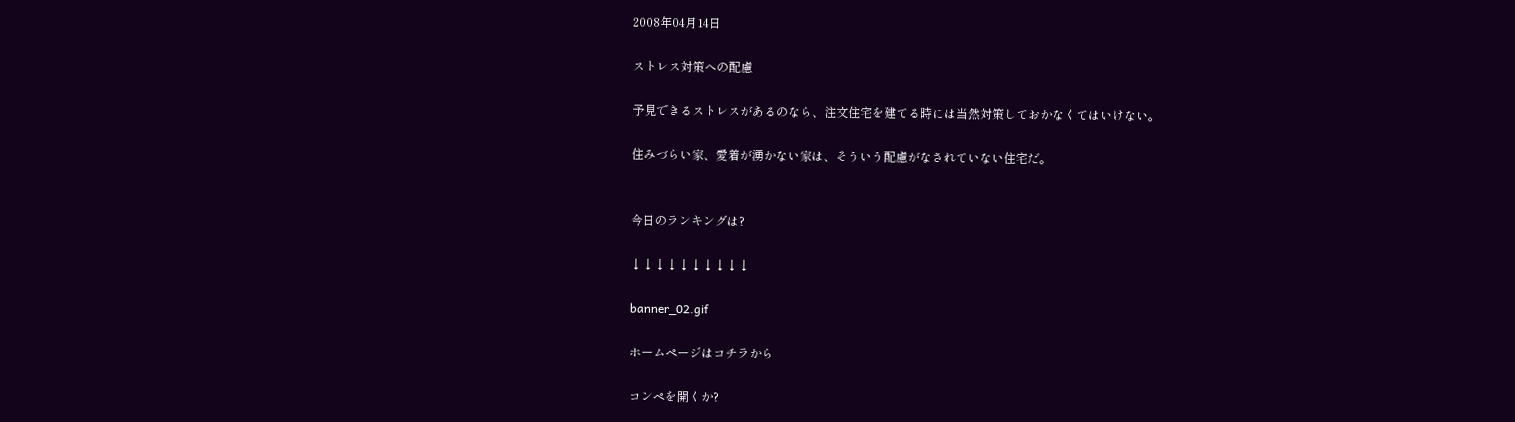2008年04月14日

ストレス対策への配慮

予見できるストレスがあるのなら、注文住宅を建てる時には当然対策しておかなくてはいけない。

住みづらい家、愛着が湧かない家は、そういう配慮がなされていない住宅だ。


今日のランキングは?

↓↓↓↓↓↓↓↓↓↓

banner_02.gif

ホームページはコチラから

コンペを開くか?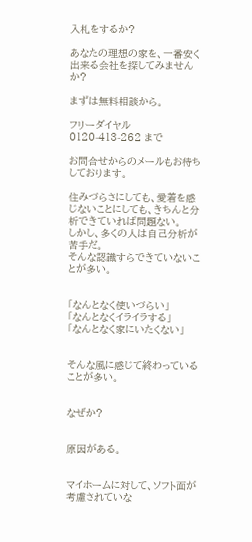入札をするか?

あなたの理想の家を、一番安く出来る会社を探してみませんか?

まずは無料相談から。

フリーダイヤル 0120-413-262 まで

お問合せからのメールもお待ちしております。

住みづらさにしても、愛着を感じないことにしても、きちんと分析できていれば問題ない。
しかし、多くの人は自己分析が苦手だ。
そんな認識すらできていないことが多い。


「なんとなく使いづらい」
「なんとなくイライラする」
「なんとなく家にいたくない」


そんな風に感じて終わっていることが多い。


なぜか?


原因がある。


マイホームに対して、ソフト面が考慮されていな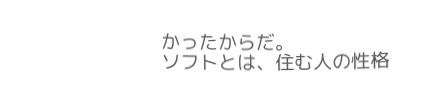かったからだ。
ソフトとは、住む人の性格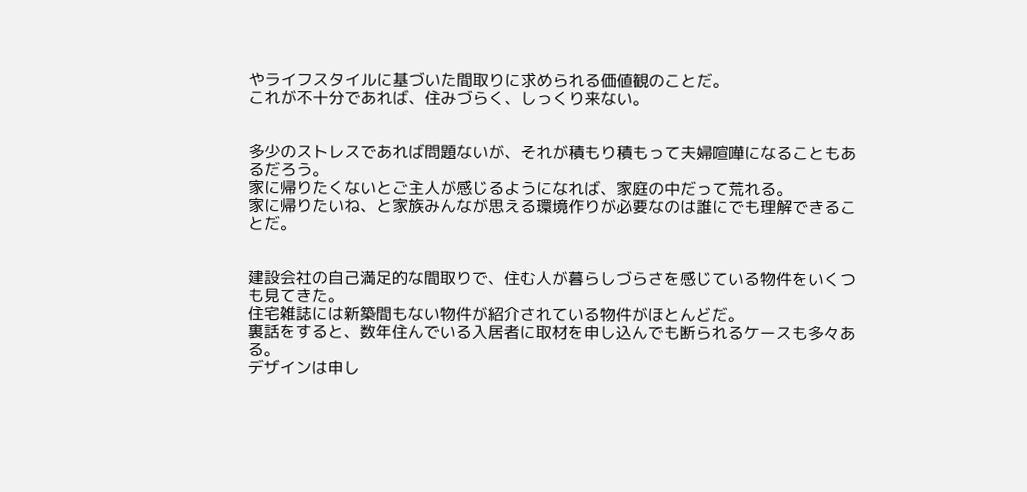やライフスタイルに基づいた間取りに求められる価値観のことだ。
これが不十分であれば、住みづらく、しっくり来ない。


多少のストレスであれば問題ないが、それが積もり積もって夫婦喧嘩になることもあるだろう。
家に帰りたくないとご主人が感じるようになれば、家庭の中だって荒れる。
家に帰りたいね、と家族みんなが思える環境作りが必要なのは誰にでも理解できることだ。


建設会社の自己満足的な間取りで、住む人が暮らしづらさを感じている物件をいくつも見てきた。
住宅雑誌には新築間もない物件が紹介されている物件がほとんどだ。
裏話をすると、数年住んでいる入居者に取材を申し込んでも断られるケースも多々ある。
デザインは申し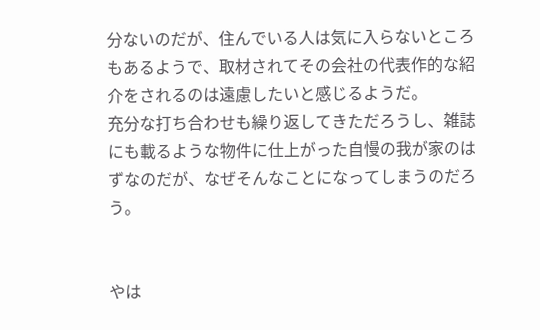分ないのだが、住んでいる人は気に入らないところもあるようで、取材されてその会社の代表作的な紹介をされるのは遠慮したいと感じるようだ。
充分な打ち合わせも繰り返してきただろうし、雑誌にも載るような物件に仕上がった自慢の我が家のはずなのだが、なぜそんなことになってしまうのだろう。


やは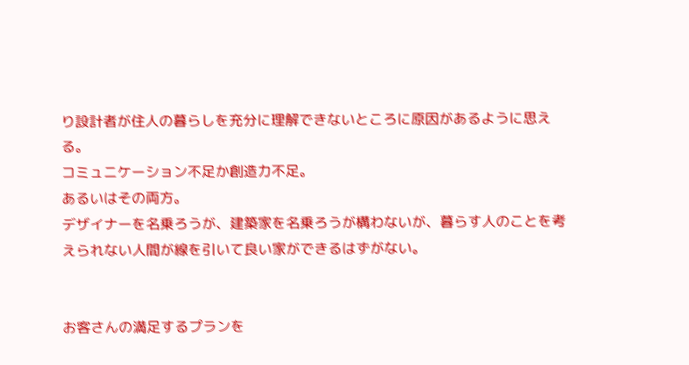り設計者が住人の暮らしを充分に理解できないところに原因があるように思える。
コミュニケーション不足か創造力不足。
あるいはその両方。
デザイナーを名乗ろうが、建築家を名乗ろうが構わないが、暮らす人のことを考えられない人間が線を引いて良い家ができるはずがない。


お客さんの満足するプランを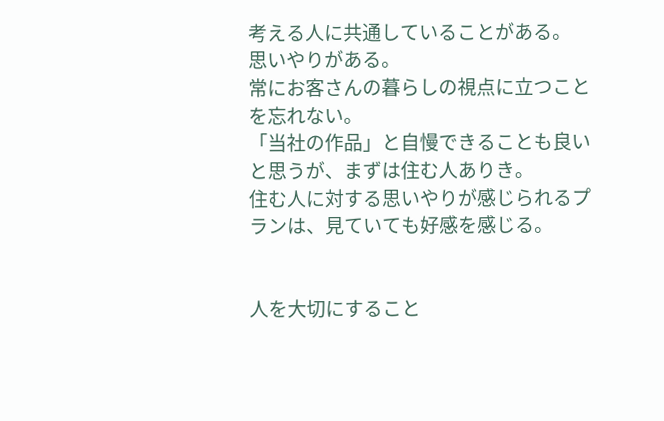考える人に共通していることがある。
思いやりがある。
常にお客さんの暮らしの視点に立つことを忘れない。
「当社の作品」と自慢できることも良いと思うが、まずは住む人ありき。
住む人に対する思いやりが感じられるプランは、見ていても好感を感じる。


人を大切にすること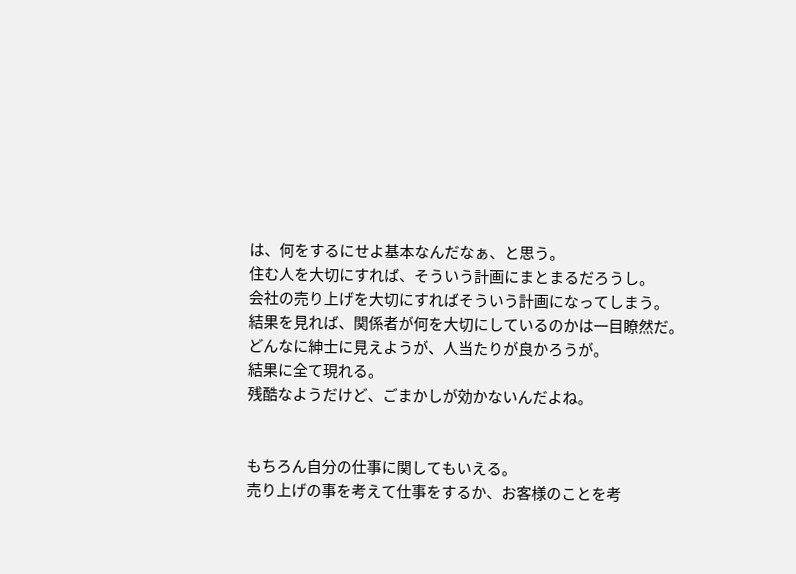は、何をするにせよ基本なんだなぁ、と思う。
住む人を大切にすれば、そういう計画にまとまるだろうし。
会社の売り上げを大切にすればそういう計画になってしまう。
結果を見れば、関係者が何を大切にしているのかは一目瞭然だ。
どんなに紳士に見えようが、人当たりが良かろうが。
結果に全て現れる。
残酷なようだけど、ごまかしが効かないんだよね。


もちろん自分の仕事に関してもいえる。
売り上げの事を考えて仕事をするか、お客様のことを考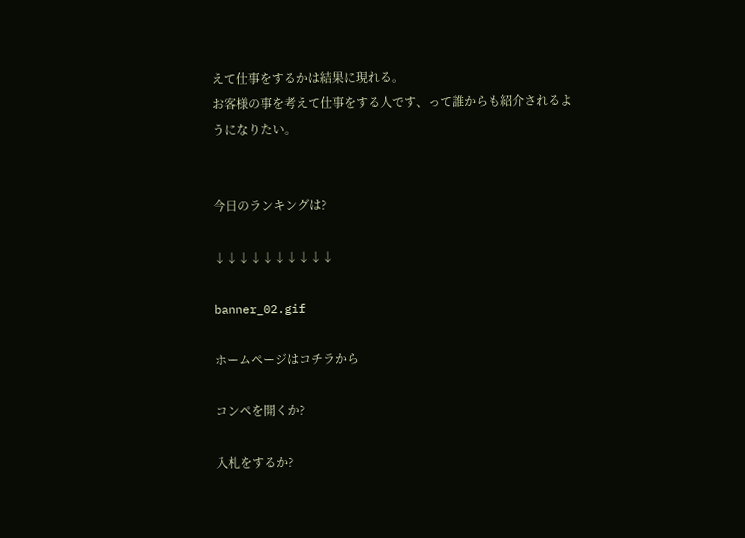えて仕事をするかは結果に現れる。
お客様の事を考えて仕事をする人です、って誰からも紹介されるようになりたい。


今日のランキングは?

↓↓↓↓↓↓↓↓↓↓

banner_02.gif

ホームページはコチラから

コンペを開くか?

入札をするか?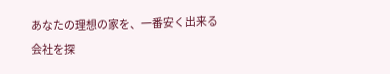あなたの理想の家を、一番安く出来る会社を探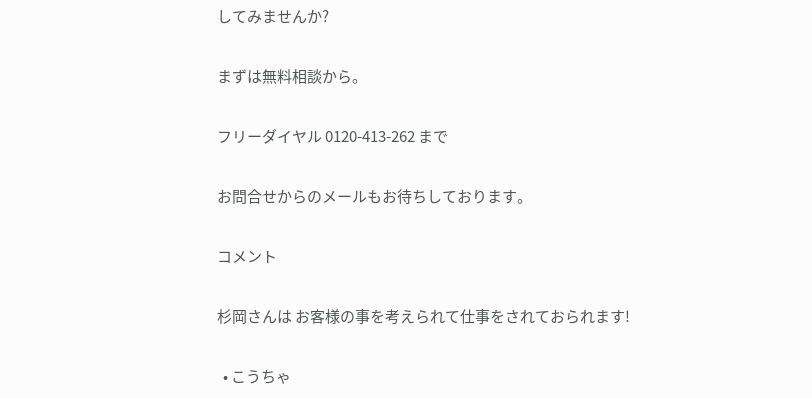してみませんか?

まずは無料相談から。

フリーダイヤル 0120-413-262 まで

お問合せからのメールもお待ちしております。

コメント

杉岡さんは お客様の事を考えられて仕事をされておられます!

  • こうちゃ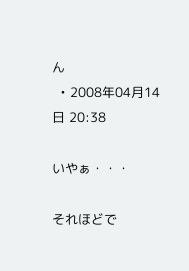ん
  • 2008年04月14日 20:38

いやぁ・・・

それほどで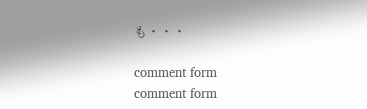も・・・

comment form
comment form